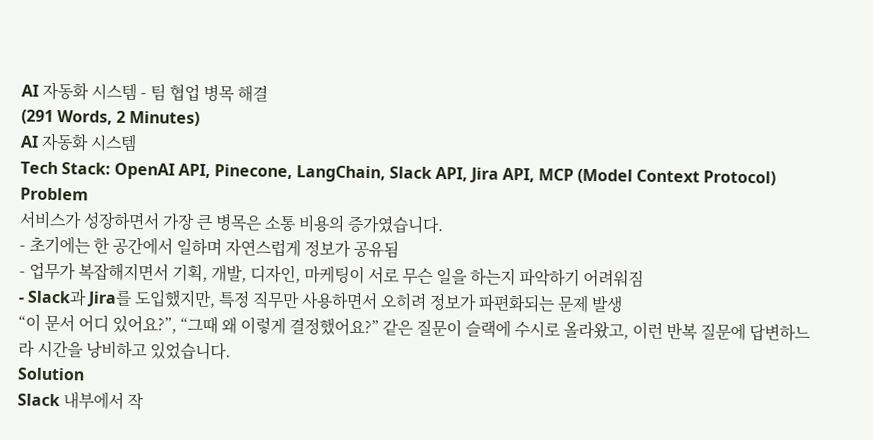AI 자동화 시스템 - 팀 협업 병목 해결
(291 Words, 2 Minutes)
AI 자동화 시스템
Tech Stack: OpenAI API, Pinecone, LangChain, Slack API, Jira API, MCP (Model Context Protocol)
Problem
서비스가 성장하면서 가장 큰 병목은 소통 비용의 증가였습니다.
- 초기에는 한 공간에서 일하며 자연스럽게 정보가 공유됨
- 업무가 복잡해지면서 기획, 개발, 디자인, 마케팅이 서로 무슨 일을 하는지 파악하기 어려워짐
- Slack과 Jira를 도입했지만, 특정 직무만 사용하면서 오히려 정보가 파편화되는 문제 발생
“이 문서 어디 있어요?”, “그때 왜 이렇게 결정했어요?” 같은 질문이 슬랙에 수시로 올라왔고, 이런 반복 질문에 답변하느라 시간을 낭비하고 있었습니다.
Solution
Slack 내부에서 작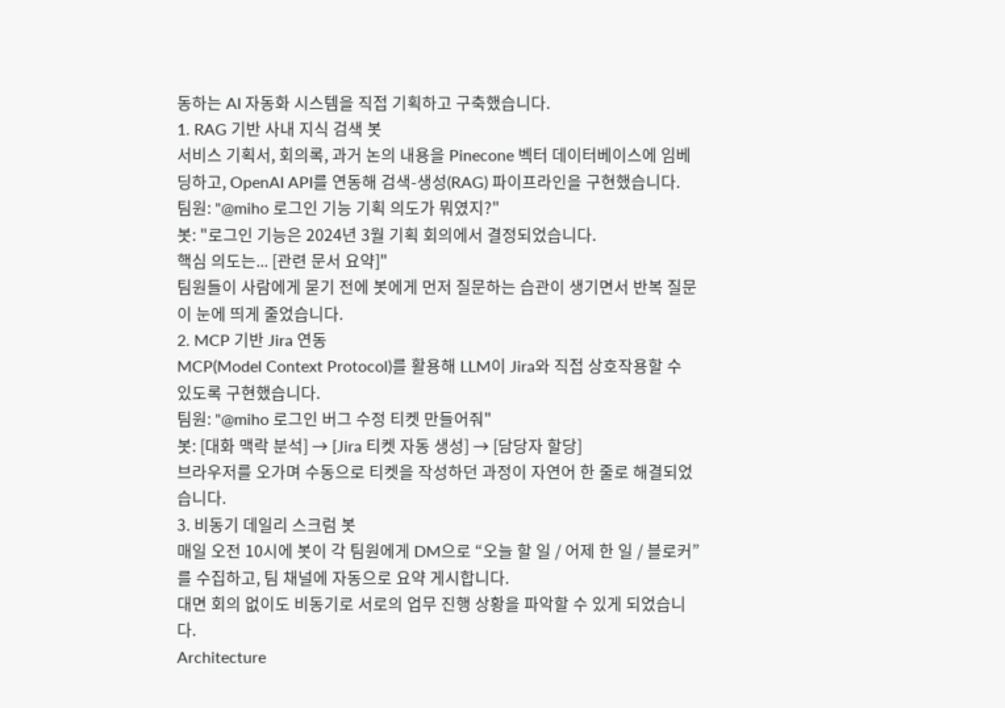동하는 AI 자동화 시스템을 직접 기획하고 구축했습니다.
1. RAG 기반 사내 지식 검색 봇
서비스 기획서, 회의록, 과거 논의 내용을 Pinecone 벡터 데이터베이스에 임베딩하고, OpenAI API를 연동해 검색-생성(RAG) 파이프라인을 구현했습니다.
팀원: "@miho 로그인 기능 기획 의도가 뭐였지?"
봇: "로그인 기능은 2024년 3월 기획 회의에서 결정되었습니다.
핵심 의도는... [관련 문서 요약]"
팀원들이 사람에게 묻기 전에 봇에게 먼저 질문하는 습관이 생기면서 반복 질문이 눈에 띄게 줄었습니다.
2. MCP 기반 Jira 연동
MCP(Model Context Protocol)를 활용해 LLM이 Jira와 직접 상호작용할 수 있도록 구현했습니다.
팀원: "@miho 로그인 버그 수정 티켓 만들어줘"
봇: [대화 맥락 분석] → [Jira 티켓 자동 생성] → [담당자 할당]
브라우저를 오가며 수동으로 티켓을 작성하던 과정이 자연어 한 줄로 해결되었습니다.
3. 비동기 데일리 스크럼 봇
매일 오전 10시에 봇이 각 팀원에게 DM으로 “오늘 할 일 / 어제 한 일 / 블로커”를 수집하고, 팀 채널에 자동으로 요약 게시합니다.
대면 회의 없이도 비동기로 서로의 업무 진행 상황을 파악할 수 있게 되었습니다.
Architecture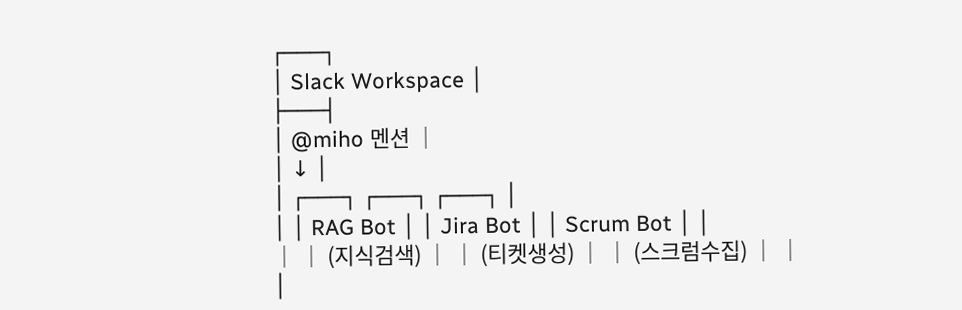┌───┐
│ Slack Workspace │
├───┤
│ @miho 멘션 │
│ ↓ │
│ ┌───┐ ┌───┐ ┌───┐ │
│ │ RAG Bot │ │ Jira Bot │ │ Scrum Bot │ │
│ │ (지식검색) │ │ (티켓생성) │ │ (스크럼수집) │ │
│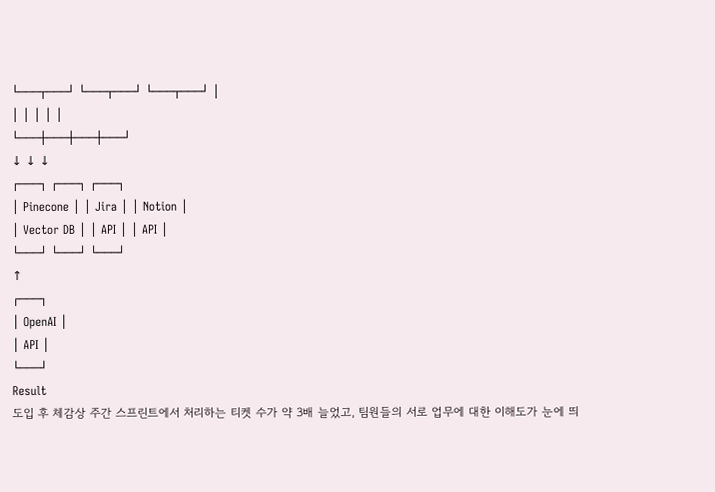└───┬───┘ └───┬───┘ └───┬───┘ │
│ │ │ │ │
└───┼───┼───┼───┘
↓ ↓ ↓
┌───┐ ┌───┐ ┌───┐
│ Pinecone │ │ Jira │ │ Notion │
│ Vector DB │ │ API │ │ API │
└───┘ └───┘ └───┘
↑
┌───┐
│ OpenAI │
│ API │
└───┘
Result
도입 후 체감상 주간 스프린트에서 처리하는 티켓 수가 약 3배 늘었고, 팀원들의 서로 업무에 대한 이해도가 눈에 띄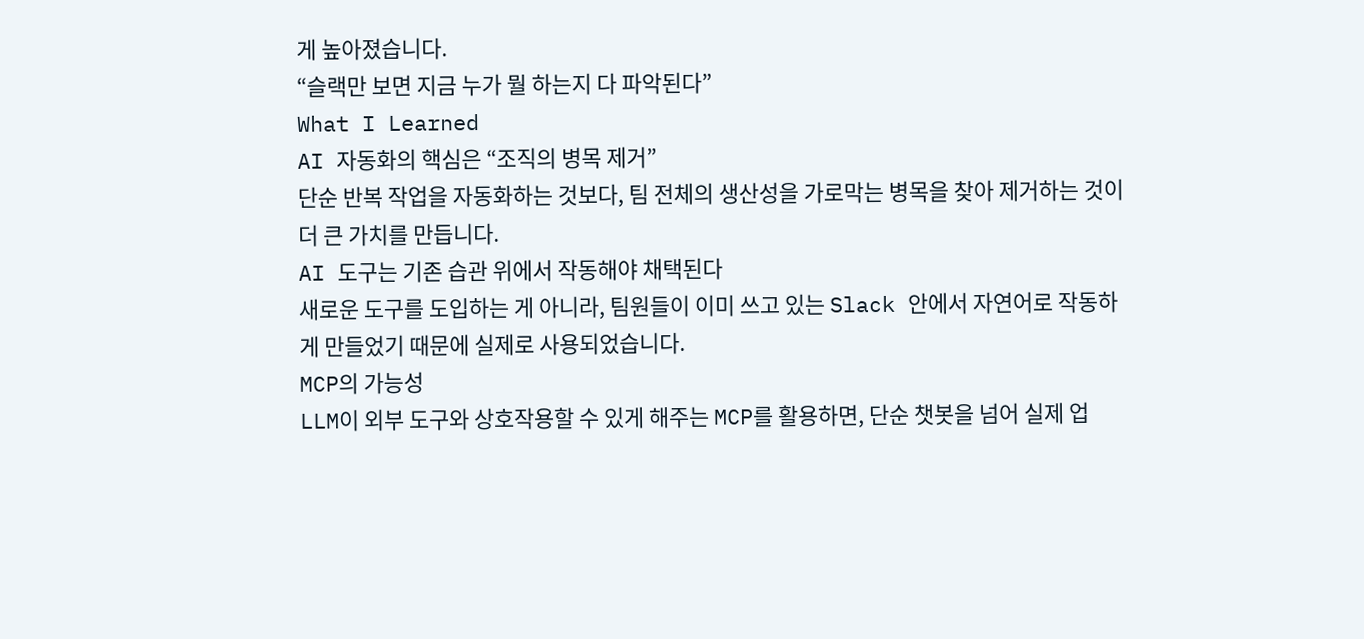게 높아졌습니다.
“슬랙만 보면 지금 누가 뭘 하는지 다 파악된다”
What I Learned
AI 자동화의 핵심은 “조직의 병목 제거”
단순 반복 작업을 자동화하는 것보다, 팀 전체의 생산성을 가로막는 병목을 찾아 제거하는 것이 더 큰 가치를 만듭니다.
AI 도구는 기존 습관 위에서 작동해야 채택된다
새로운 도구를 도입하는 게 아니라, 팀원들이 이미 쓰고 있는 Slack 안에서 자연어로 작동하게 만들었기 때문에 실제로 사용되었습니다.
MCP의 가능성
LLM이 외부 도구와 상호작용할 수 있게 해주는 MCP를 활용하면, 단순 챗봇을 넘어 실제 업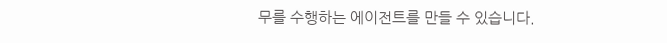무를 수행하는 에이전트를 만들 수 있습니다.